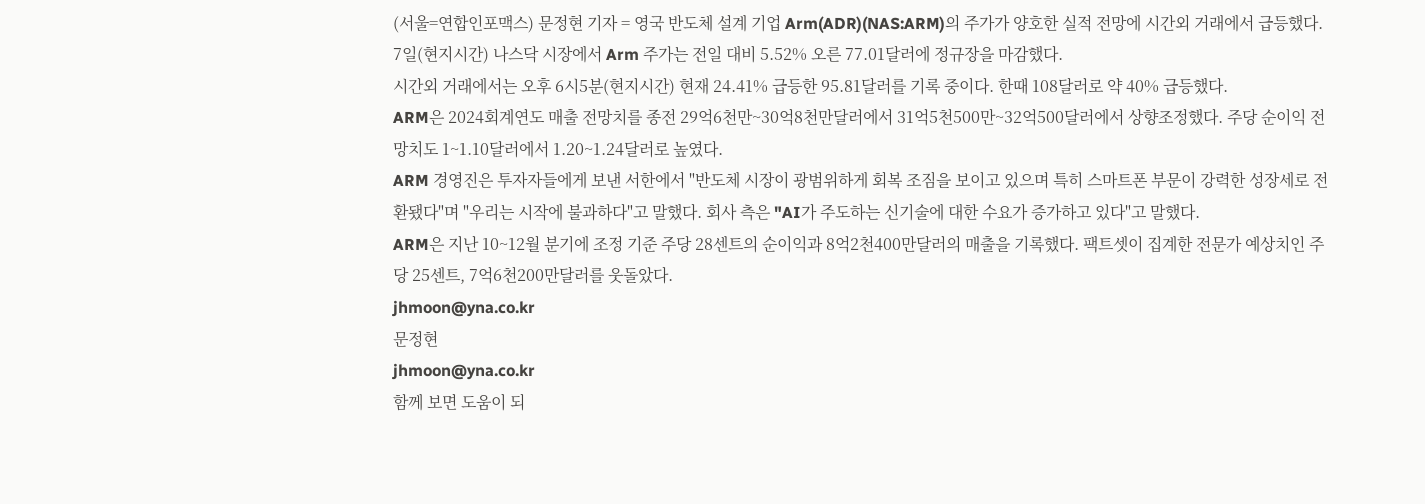(서울=연합인포맥스) 문정현 기자 = 영국 반도체 설계 기업 Arm(ADR)(NAS:ARM)의 주가가 양호한 실적 전망에 시간외 거래에서 급등했다.
7일(현지시간) 나스닥 시장에서 Arm 주가는 전일 대비 5.52% 오른 77.01달러에 정규장을 마감했다.
시간외 거래에서는 오후 6시5분(현지시간) 현재 24.41% 급등한 95.81달러를 기록 중이다. 한때 108달러로 약 40% 급등했다.
ARM은 2024회계연도 매출 전망치를 종전 29억6천만~30억8천만달러에서 31억5천500만~32억500달러에서 상향조정했다. 주당 순이익 전망치도 1~1.10달러에서 1.20~1.24달러로 높였다.
ARM 경영진은 투자자들에게 보낸 서한에서 "반도체 시장이 광범위하게 회복 조짐을 보이고 있으며 특히 스마트폰 부문이 강력한 성장세로 전환됐다"며 "우리는 시작에 불과하다"고 말했다. 회사 측은 "AI가 주도하는 신기술에 대한 수요가 증가하고 있다"고 말했다.
ARM은 지난 10~12월 분기에 조정 기준 주당 28센트의 순이익과 8억2천400만달러의 매출을 기록했다. 팩트셋이 집계한 전문가 예상치인 주당 25센트, 7억6천200만달러를 웃돌았다.
jhmoon@yna.co.kr
문정현
jhmoon@yna.co.kr
함께 보면 도움이 되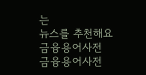는
뉴스를 추천해요
금융용어사전
금융용어사전